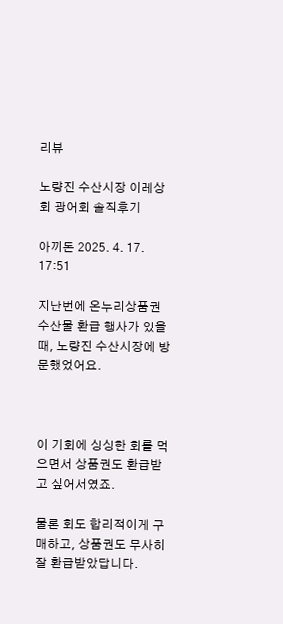리뷰

노량진 수산시장 이레상회 광어회 솔직후기

아끼돈 2025. 4. 17. 17:51

지난번에 온누리상품권 수산물 환급 행사가 있을 때, 노량진 수산시장에 방문했었어요.



이 기회에 싱싱한 회를 먹으면서 상품권도 환급받고 싶어서였죠.

물론 회도 합리적이게 구매하고, 상품권도 무사히 잘 환급받았답니다.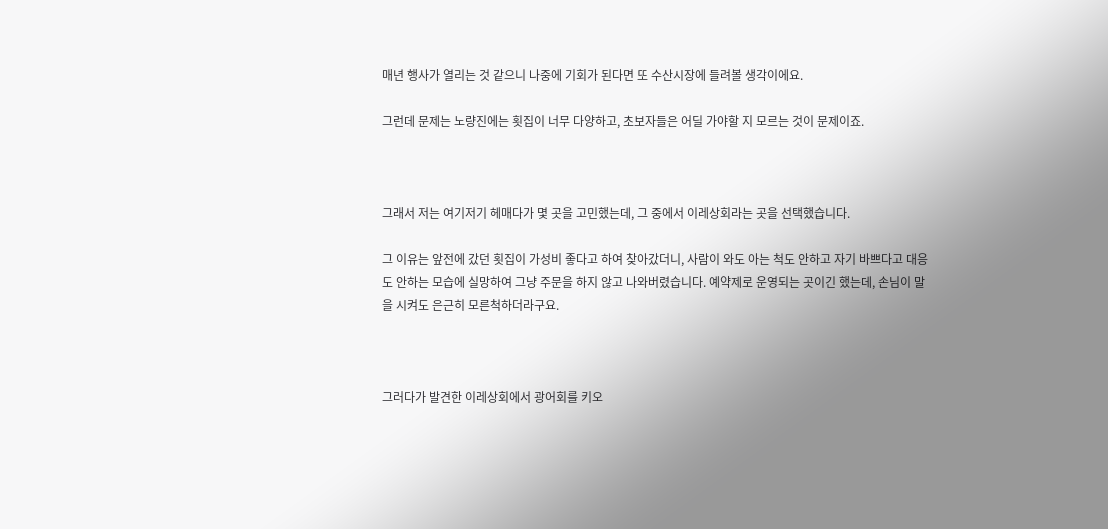매년 행사가 열리는 것 같으니 나중에 기회가 된다면 또 수산시장에 들려볼 생각이에요.

그런데 문제는 노량진에는 횟집이 너무 다양하고, 초보자들은 어딜 가야할 지 모르는 것이 문제이죠.



그래서 저는 여기저기 헤매다가 몇 곳을 고민했는데, 그 중에서 이레상회라는 곳을 선택했습니다.

그 이유는 앞전에 갔던 횟집이 가성비 좋다고 하여 찾아갔더니, 사람이 와도 아는 척도 안하고 자기 바쁘다고 대응도 안하는 모습에 실망하여 그냥 주문을 하지 않고 나와버렸습니다. 예약제로 운영되는 곳이긴 했는데, 손님이 말을 시켜도 은근히 모른척하더라구요.



그러다가 발견한 이레상회에서 광어회를 키오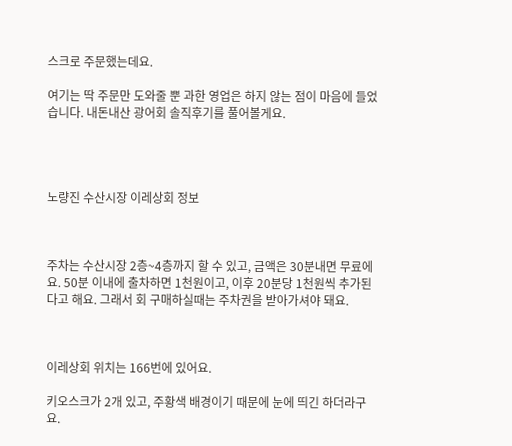스크로 주문했는데요.

여기는 딱 주문만 도와줄 뿐 과한 영업은 하지 않는 점이 마음에 들었습니다. 내돈내산 광어회 솔직후기를 풀어볼게요.




노량진 수산시장 이레상회 정보



주차는 수산시장 2층~4층까지 할 수 있고, 금액은 30분내면 무료에요. 50분 이내에 출차하면 1천원이고, 이후 20분당 1천원씩 추가된다고 해요. 그래서 회 구매하실때는 주차권을 받아가셔야 돼요.



이레상회 위치는 166번에 있어요.

키오스크가 2개 있고, 주황색 배경이기 때문에 눈에 띄긴 하더라구요.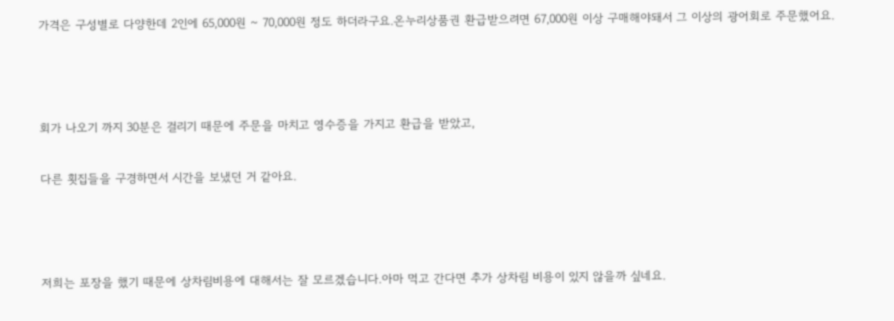가격은 구성별로 다양한데 2인에 65,000원 ~ 70,000원 정도 하더라구요.온누리상품권 환급받으려면 67,000원 이상 구매해야돼서 그 이상의 광어회로 주문했어요.



회가 나오기 까지 30분은 걸리기 때문에 주문을 마치고 영수증을 가지고 환급을 받았고,

다른 횟집들을 구경하면서 시간을 보냈던 거 같아요.



저희는 포장을 했기 때문에 상차림비용에 대해서는 잘 모르겠습니다.아마 먹고 간다면 추가 상차림 비용이 있지 않을까 싶네요.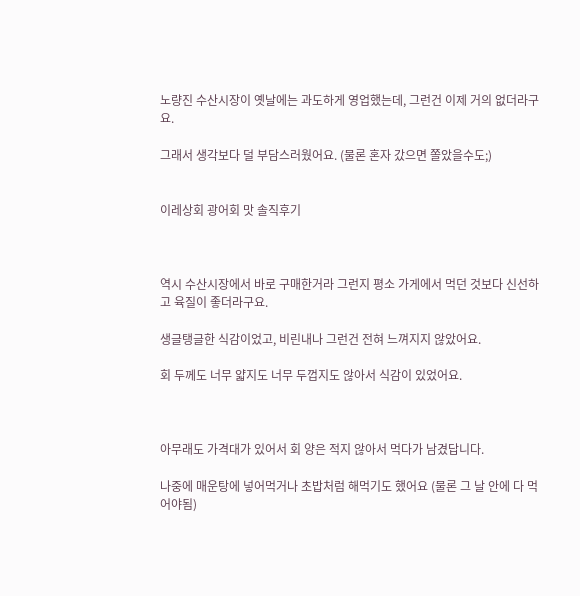노량진 수산시장이 옛날에는 과도하게 영업했는데, 그런건 이제 거의 없더라구요.

그래서 생각보다 덜 부담스러웠어요. (물론 혼자 갔으면 쫄았을수도;)


이레상회 광어회 맛 솔직후기



역시 수산시장에서 바로 구매한거라 그런지 평소 가게에서 먹던 것보다 신선하고 육질이 좋더라구요.

생글탱글한 식감이었고, 비린내나 그런건 전혀 느껴지지 않았어요.

회 두께도 너무 얇지도 너무 두껍지도 않아서 식감이 있었어요.



아무래도 가격대가 있어서 회 양은 적지 않아서 먹다가 남겼답니다.

나중에 매운탕에 넣어먹거나 초밥처럼 해먹기도 했어요 (물론 그 날 안에 다 먹어야됨)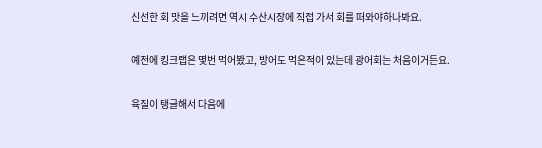신선한 회 맛을 느끼려면 역시 수산시장에 직접 가서 회를 떠와야하나봐요.

예전에 킹크랩은 몇번 먹어봤고, 방어도 먹은적이 있는데 광어회는 처음이거든요.

육질이 탱글해서 다음에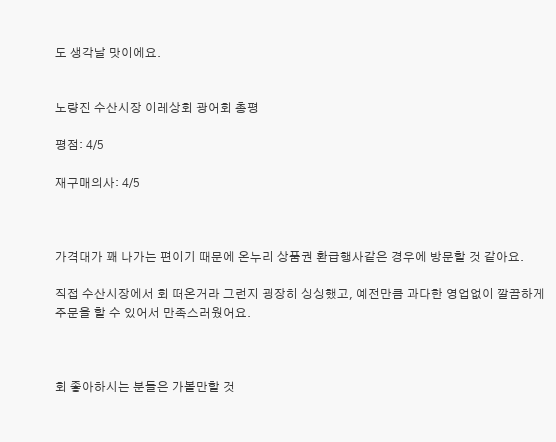도 생각날 맛이에요.


노량진 수산시장 이레상회 광어회 총평

평점: 4/5

재구매의사: 4/5



가격대가 꽤 나가는 편이기 때문에 온누리 상품권 환급행사같은 경우에 방문할 것 같아요.

직접 수산시장에서 회 떠온거라 그런지 굉장히 싱싱했고, 예전만큼 과다한 영업없이 깔끔하게 주문을 할 수 있어서 만족스러웠어요.



회 좋아하시는 분들은 가볼만할 것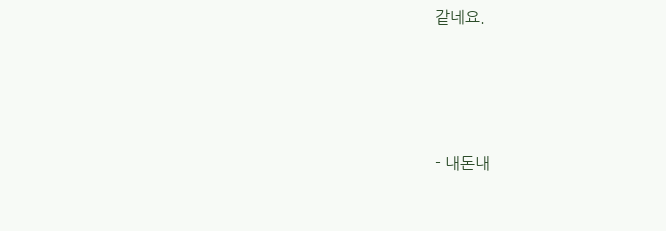같네요.





- 내돈내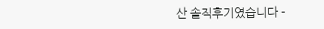산 솔직후기였습니다 -